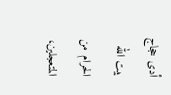أدى حجاج بيت الله الحرام من المتعجلين،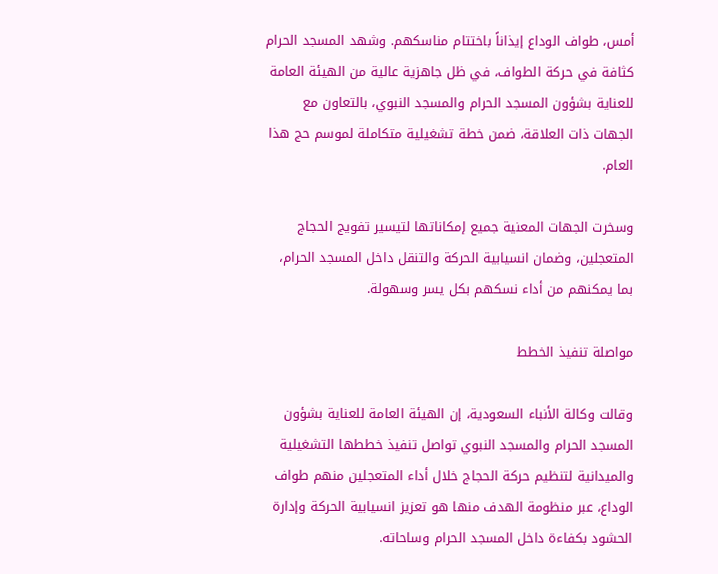أمس، طواف الوداع إيذاناً باختتام مناسكهم. وشهد المسجد الحرام كثافة في حركة الطواف، في ظل جاهزية عالية من الهيئة العامة للعناية بشؤون المسجد الحرام والمسجد النبوي، بالتعاون مع الجهات ذات العلاقة، ضمن خطة تشغيلية متكاملة لموسم حج هذا العام.

وسخرت الجهات المعنية جميع إمكاناتها لتيسير تفويج الحجاج المتعجلين، وضمان انسيابية الحركة والتنقل داخل المسجد الحرام، بما يمكنهم من أداء نسكهم بكل يسر وسهولة.

مواصلة تنفيذ الخطط

وقالت وكالة الأنباء السعودية، إن الهيئة العامة للعناية بشؤون المسجد الحرام والمسجد النبوي تواصل تنفيذ خططها التشغيلية والميدانية لتنظيم حركة الحجاج خلال أداء المتعجلين منهم طواف الوداع، عبر منظومة الهدف منها هو تعزيز انسيابية الحركة وإدارة الحشود بكفاءة داخل المسجد الحرام وساحاته.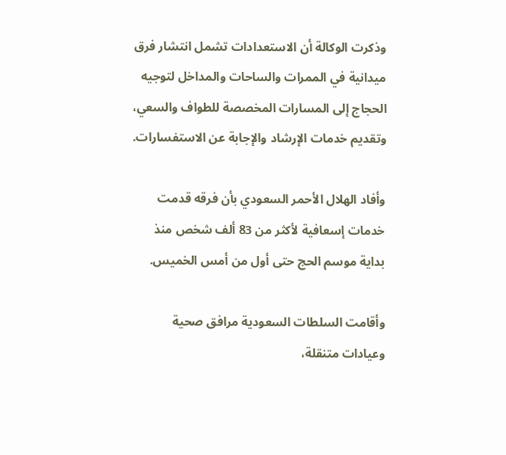وذكرت الوكالة أن الاستعدادات تشمل انتشار فرق ميدانية في الممرات والساحات والمداخل لتوجيه الحجاج إلى المسارات المخصصة للطواف والسعي، وتقديم خدمات الإرشاد والإجابة عن الاستفسارات.

وأفاد الهلال الأحمر السعودي بأن فرقه قدمت خدمات إسعافية لأكثر من 83 ألف شخص منذ بداية موسم الحج حتى أول من أمس الخميس.

وأقامت السلطات السعودية مرافق صحية وعيادات متنقلة،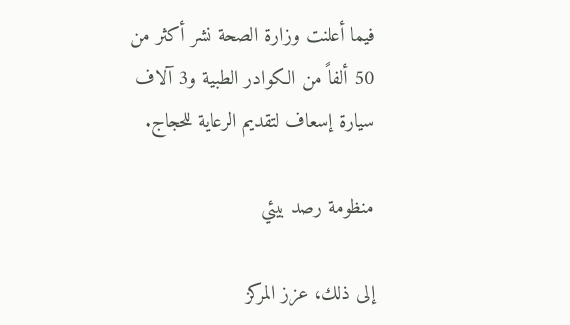فيما أعلنت وزارة الصحة نشر أكثر من 50 ألفاً من الكوادر الطبية و3 آلاف سيارة إسعاف لتقديم الرعاية للحجاج.

منظومة رصد بيئي

إلى ذلك، عزز المركز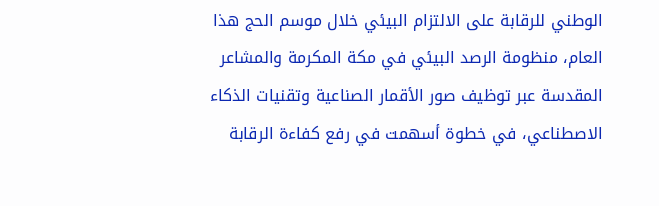الوطني للرقابة على الالتزام البيئي خلال موسم الحج هذا العام، منظومة الرصد البيئي في مكة المكرمة والمشاعر المقدسة عبر توظيف صور الأقمار الصناعية وتقنيات الذكاء الاصطناعي، في خطوة أسهمت في رفع كفاءة الرقابة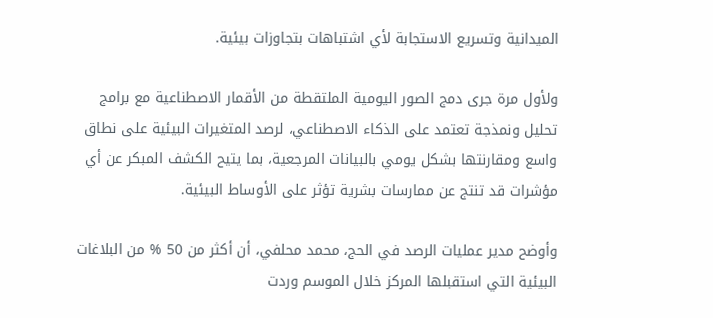الميدانية وتسريع الاستجابة لأي اشتباهات بتجاوزات بيئية.

ولأول مرة جرى دمج الصور اليومية الملتقطة من الأقمار الاصطناعية مع برامج تحليل ونمذجة تعتمد على الذكاء الاصطناعي، لرصد المتغيرات البيئية على نطاق واسع ومقارنتها بشكل يومي بالبيانات المرجعية، بما يتيح الكشف المبكر عن أي مؤشرات قد تنتج عن ممارسات بشرية تؤثر على الأوساط البيئية.

وأوضح مدير عمليات الرصد في الحج، محمد محلفي، أن أكثر من 50 % من البلاغات البيئية التي استقبلها المركز خلال الموسم وردت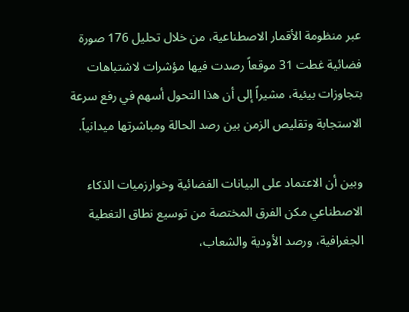عبر منظومة الأقمار الاصطناعية، من خلال تحليل 176 صورة فضائية غطت 31 موقعاً رصدت فيها مؤشرات لاشتباهات بتجاوزات بيئية، مشيراً إلى أن هذا التحول أسهم في رفع سرعة الاستجابة وتقليص الزمن بين رصد الحالة ومباشرتها ميدانياً.

وبين أن الاعتماد على البيانات الفضائية وخوارزميات الذكاء الاصطناعي مكن الفرق المختصة من توسيع نطاق التغطية الجغرافية، ورصد الأودية والشعاب،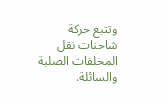وتتبع حركة شاحنات نقل المخلفات الصلبة والسائلة.